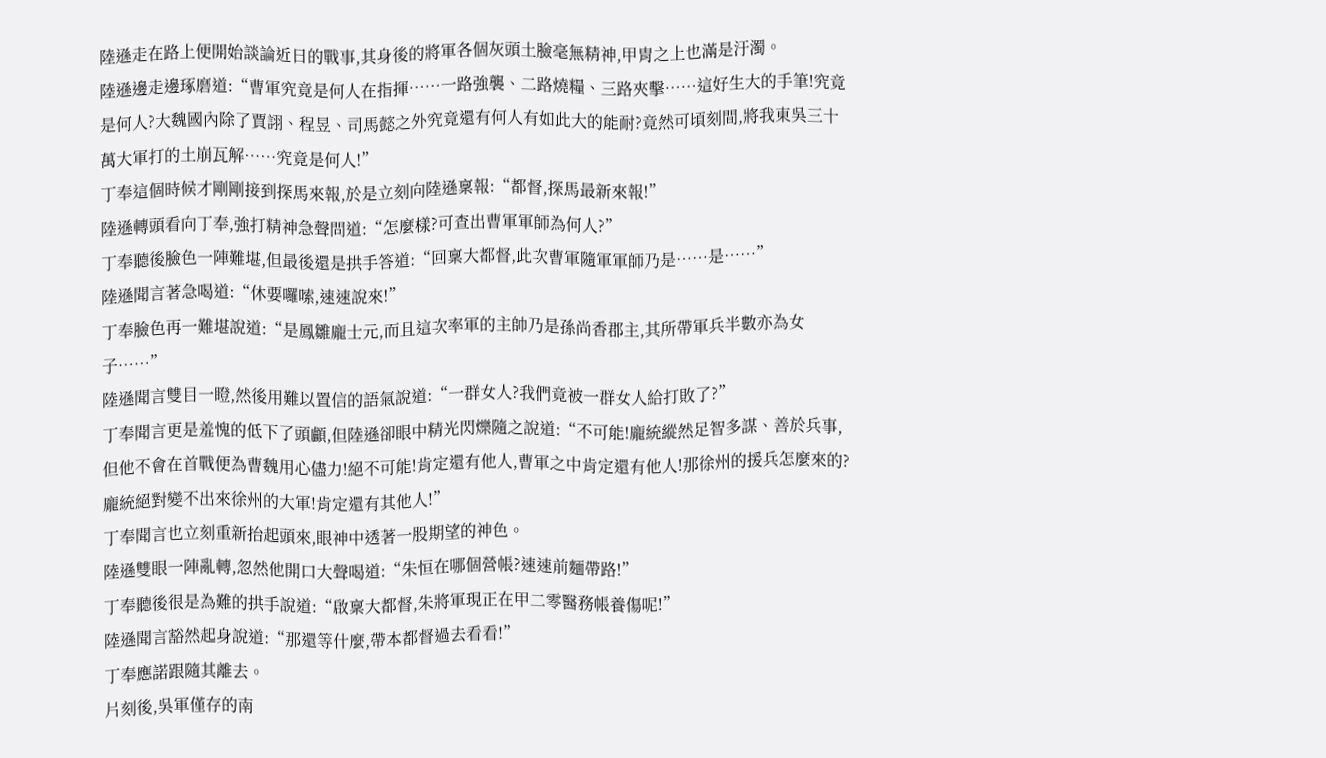陸遜走在路上便開始談論近日的戰事,其身後的將軍各個灰頭土臉毫無精神,甲胄之上也滿是汙濁。
陸遜邊走邊琢磨道:“曹軍究竟是何人在指揮……一路強襲、二路燒糧、三路夾擊……這好生大的手筆!究竟是何人?大魏國內除了賈詡、程昱、司馬懿之外究竟還有何人有如此大的能耐?竟然可頃刻間,將我東吳三十萬大軍打的土崩瓦解……究竟是何人!”
丁奉這個時候才剛剛接到探馬來報,於是立刻向陸遜稟報:“都督,探馬最新來報!”
陸遜轉頭看向丁奉,強打精神急聲問道:“怎麼樣?可查出曹軍軍師為何人?”
丁奉聽後臉色一陣難堪,但最後還是拱手答道:“回稟大都督,此次曹軍隨軍軍師乃是……是……”
陸遜聞言著急喝道:“休要囉嗦,速速說來!”
丁奉臉色再一難堪說道:“是鳳雛龐士元,而且這次率軍的主帥乃是孫尚香郡主,其所帶軍兵半數亦為女子……”
陸遜聞言雙目一瞪,然後用難以置信的語氣說道:“一群女人?我們竟被一群女人給打敗了?”
丁奉聞言更是羞愧的低下了頭顱,但陸遜卻眼中精光閃爍隨之說道:“不可能!龐統縱然足智多謀、善於兵事,但他不會在首戰便為曹魏用心儘力!絕不可能!肯定還有他人,曹軍之中肯定還有他人!那徐州的援兵怎麼來的?龐統絕對變不出來徐州的大軍!肯定還有其他人!”
丁奉聞言也立刻重新抬起頭來,眼神中透著一股期望的神色。
陸遜雙眼一陣亂轉,忽然他開口大聲喝道:“朱恒在哪個營帳?速速前麵帶路!”
丁奉聽後很是為難的拱手說道:“啟稟大都督,朱將軍現正在甲二零醫務帳養傷呢!”
陸遜聞言豁然起身說道:“那還等什麼,帶本都督過去看看!”
丁奉應諾跟隨其離去。
片刻後,吳軍僅存的南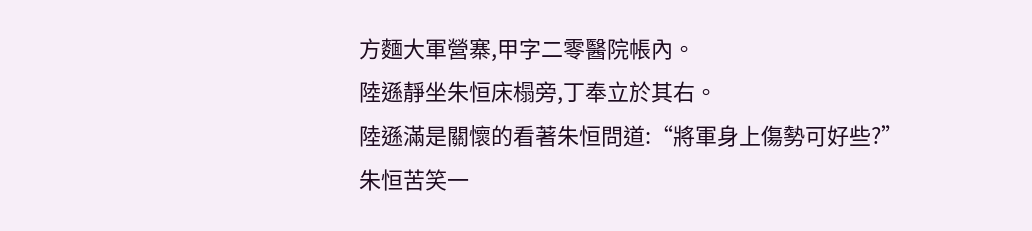方麵大軍營寨,甲字二零醫院帳內。
陸遜靜坐朱恒床榻旁,丁奉立於其右。
陸遜滿是關懷的看著朱恒問道:“將軍身上傷勢可好些?”
朱恒苦笑一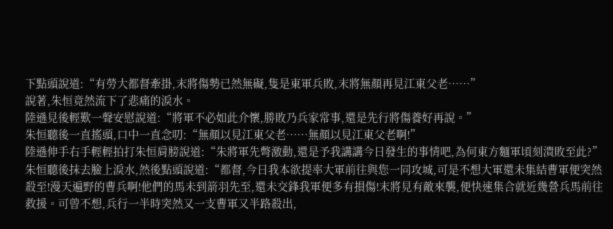下點頭說道:“有勞大都督牽掛,末將傷勢已然無礙,隻是東軍兵敗,末將無顏再見江東父老……”
說著,朱恒竟然流下了悲痛的淚水。
陸遜見後輕歎一聲安慰說道:“將軍不必如此介懷,勝敗乃兵家常事,還是先行將傷養好再說。”
朱恒聽後一直搖頭,口中一直念叨:“無顏以見江東父老……無顏以見江東父老啊!”
陸遜伸手右手輕輕拍打朱恒肩膀說道:“朱將軍先彆激動,還是予我講講今日發生的事情吧,為何東方麵軍頃刻潰敗至此?”
朱恒聽後抹去臉上淚水,然後點頭說道:“都督,今日我本欲提率大軍前往與您一同攻城,可是不想大軍還未集結曹軍便突然殺至!漫天遍野的曹兵啊!他們的馬未到箭羽先至,還未交鋒我軍便多有損傷!末將見有敵來襲,便快速集合就近幾營兵馬前往救援。可曾不想,兵行一半時突然又一支曹軍又半路殺出,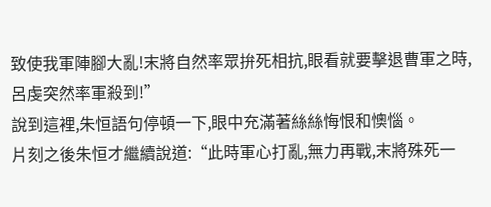致使我軍陣腳大亂!末將自然率眾拚死相抗,眼看就要擊退曹軍之時,呂虔突然率軍殺到!”
說到這裡,朱恒語句停頓一下,眼中充滿著絲絲悔恨和懊惱。
片刻之後朱恒才繼續說道:“此時軍心打亂,無力再戰,末將殊死一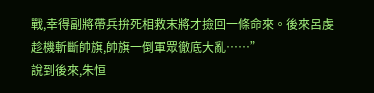戰,幸得副將帶兵拚死相救末將才撿回一條命來。後來呂虔趁機斬斷帥旗,帥旗一倒軍眾徹底大亂……”
說到後來,朱恒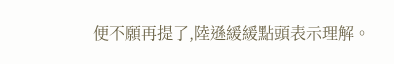便不願再提了,陸遜緩緩點頭表示理解。